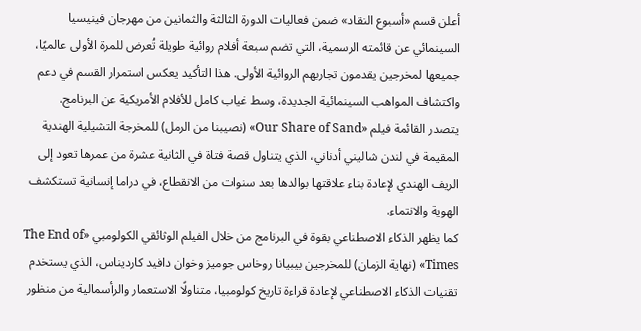أعلن قسم «أسبوع النقاد» ضمن فعاليات الدورة الثالثة والثمانين من مهرجان فينيسيا السينمائي عن قائمته الرسمية، التي تضم سبعة أفلام روائية طويلة تُعرض للمرة الأولى عالميًا، جميعها لمخرجين يقدمون تجاربهم الروائية الأولى. هذا التأكيد يعكس استمرار القسم في دعم واكتشاف المواهب السينمائية الجديدة، وسط غياب كامل للأفلام الأمريكية عن البرنامج.
يتصدر القائمة فيلم «Our Share of Sand» (نصيبنا من الرمل) للمخرجة التشيلية الهندية المقيمة في لندن شاليني أدناني، الذي يتناول قصة فتاة في الثانية عشرة من عمرها تعود إلى الريف الهندي لإعادة بناء علاقتها بوالدها بعد سنوات من الانقطاع، في دراما إنسانية تستكشف الهوية والانتماء.
كما يظهر الذكاء الاصطناعي بقوة في البرنامج من خلال الفيلم الوثائقي الكولومبي «The End of Times» (نهاية الزمان) للمخرجين بيبيانا روخاس جوميز وخوان دافيد كارديناس، الذي يستخدم تقنيات الذكاء الاصطناعي لإعادة قراءة تاريخ كولومبيا، متناولًا الاستعمار والرأسمالية من منظور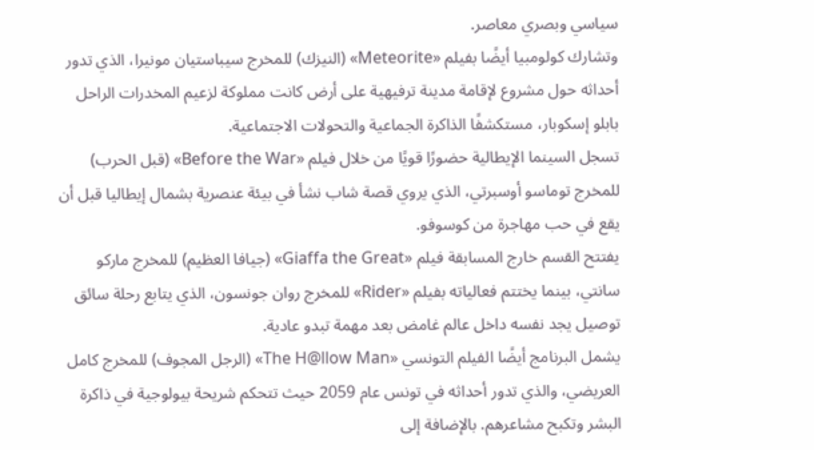سياسي وبصري معاصر.
وتشارك كولومبيا أيضًا بفيلم «Meteorite» (النيزك) للمخرج سيباستيان مونيرا، الذي تدور أحداثه حول مشروع لإقامة مدينة ترفيهية على أرض كانت مملوكة لزعيم المخدرات الراحل بابلو إسكوبار، مستكشفًا الذاكرة الجماعية والتحولات الاجتماعية.
تسجل السينما الإيطالية حضورًا قويًا من خلال فيلم «Before the War» (قبل الحرب) للمخرج توماسو أوسبرتي، الذي يروي قصة شاب نشأ في بيئة عنصرية بشمال إيطاليا قبل أن يقع في حب مهاجرة من كوسوفو.
يفتتح القسم خارج المسابقة فيلم «Giaffa the Great» (جيافا العظيم) للمخرج ماركو سانتي، بينما يختتم فعالياته بفيلم «Rider» للمخرج روان جونسون، الذي يتابع رحلة سائق توصيل يجد نفسه داخل عالم غامض بعد مهمة تبدو عادية.
يشمل البرنامج أيضًا الفيلم التونسي «The H@llow Man» (الرجل المجوف) للمخرج كامل العريضي، والذي تدور أحداثه في تونس عام 2059 حيث تتحكم شريحة بيولوجية في ذاكرة البشر وتكبح مشاعرهم. بالإضافة إلى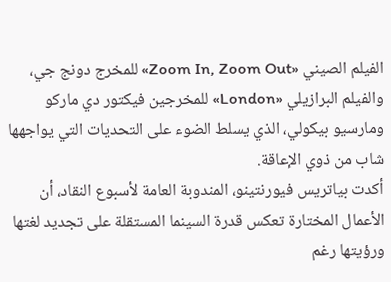الفيلم الصيني «Zoom In, Zoom Out» للمخرج دونج جي، والفيلم البرازيلي «London» للمخرجين فيكتور دي ماركو ومارسيو بيكولي، الذي يسلط الضوء على التحديات التي يواجهها شاب من ذوي الإعاقة.
أكدت بياتريس فيورنتينو، المندوبة العامة لأسبوع النقاد، أن الأعمال المختارة تعكس قدرة السينما المستقلة على تجديد لغتها ورؤيتها رغم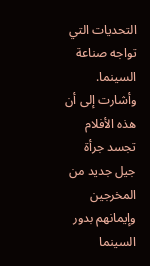التحديات التي تواجه صناعة السينما. وأشارت إلى أن هذه الأفلام تجسد جرأة جيل جديد من المخرجين وإيمانهم بدور السينما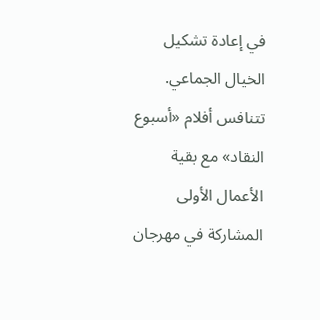في إعادة تشكيل الخيال الجماعي.
تتنافس أفلام «أسبوع النقاد» مع بقية الأعمال الأولى المشاركة في مهرجان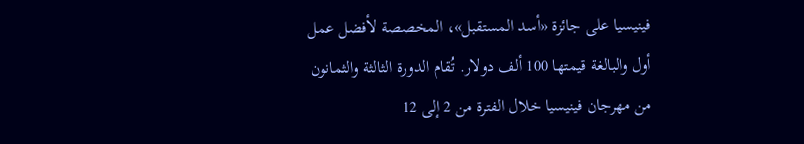فينيسيا على جائزة «أسد المستقبل»، المخصصة لأفضل عمل أول والبالغة قيمتها 100 ألف دولار. تُقام الدورة الثالثة والثمانون من مهرجان فينيسيا خلال الفترة من 2 إلى 12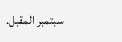سبتمبر المقبل.